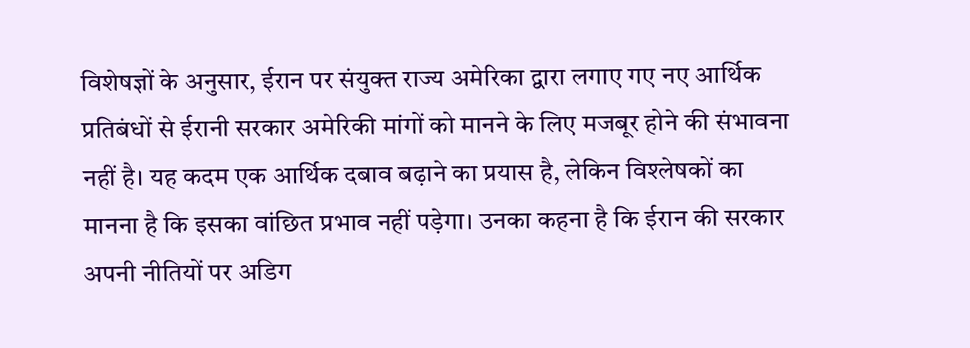विशेषज्ञों के अनुसार, ईरान पर संयुक्त राज्य अमेरिका द्वारा लगाए गए नए आर्थिक प्रतिबंधों से ईरानी सरकार अमेरिकी मांगों को मानने के लिए मजबूर होने की संभावना नहीं है। यह कदम एक आर्थिक दबाव बढ़ाने का प्रयास है, लेकिन विश्लेषकों का मानना है कि इसका वांछित प्रभाव नहीं पड़ेगा। उनका कहना है कि ईरान की सरकार अपनी नीतियों पर अडिग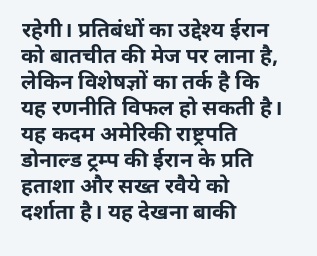रहेगी। प्रतिबंधों का उद्देश्य ईरान को बातचीत की मेज पर लाना है, लेकिन विशेषज्ञों का तर्क है कि यह रणनीति विफल हो सकती है। यह कदम अमेरिकी राष्ट्रपति डोनाल्ड ट्रम्प की ईरान के प्रति हताशा और सख्त रवैये को दर्शाता है। यह देखना बाकी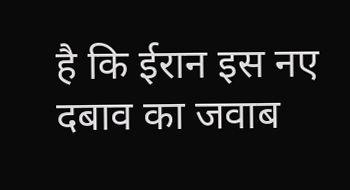है कि ईरान इस नए दबाव का जवाब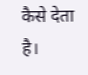कैसे देता है।